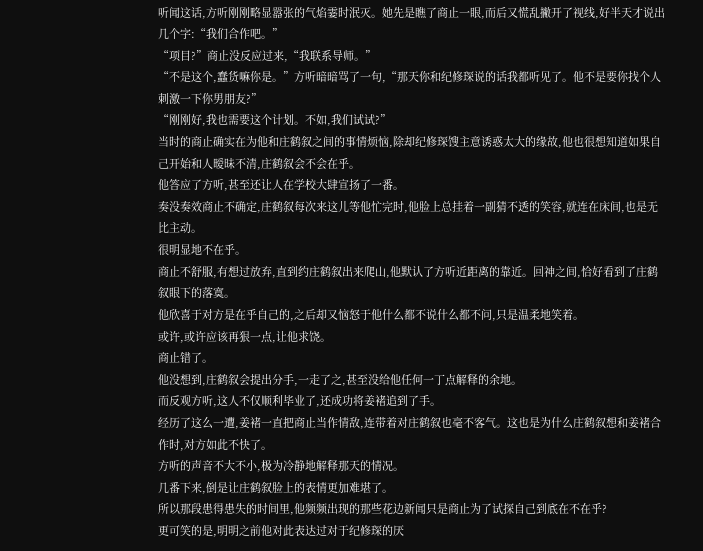听闻这话,方听刚刚略显嚣张的气焰霎时泯灭。她先是瞧了商止一眼,而后又慌乱撇开了视线,好半天才说出几个字:“我们合作吧。”
“项目?”商止没反应过来,“我联系导师。”
“不是这个,蠢货嘛你是。”方听暗暗骂了一句,“那天你和纪修琛说的话我都听见了。他不是要你找个人刺激一下你男朋友?”
“刚刚好,我也需要这个计划。不如,我们试试?”
当时的商止确实在为他和庄鹤叙之间的事情烦恼,除却纪修琛馊主意诱惑太大的缘故,他也很想知道如果自己开始和人暧昧不清,庄鹤叙会不会在乎。
他答应了方听,甚至还让人在学校大肆宣扬了一番。
奏没奏效商止不确定,庄鹤叙每次来这儿等他忙完时,他脸上总挂着一副猜不透的笑容,就连在床间,也是无比主动。
很明显地不在乎。
商止不舒服,有想过放弃,直到约庄鹤叙出来爬山,他默认了方听近距离的靠近。回神之间,恰好看到了庄鹤叙眼下的落寞。
他欣喜于对方是在乎自己的,之后却又恼怒于他什么都不说什么都不问,只是温柔地笑着。
或许,或许应该再狠一点,让他求饶。
商止错了。
他没想到,庄鹤叙会提出分手,一走了之,甚至没给他任何一丁点解释的余地。
而反观方听,这人不仅顺利毕业了,还成功将姜褚追到了手。
经历了这么一遭,姜褚一直把商止当作情敌,连带着对庄鹤叙也毫不客气。这也是为什么庄鹤叙想和姜褚合作时,对方如此不快了。
方听的声音不大不小,极为冷静地解释那天的情况。
几番下来,倒是让庄鹤叙脸上的表情更加难堪了。
所以那段患得患失的时间里,他频频出现的那些花边新闻只是商止为了试探自己到底在不在乎?
更可笑的是,明明之前他对此表达过对于纪修琛的厌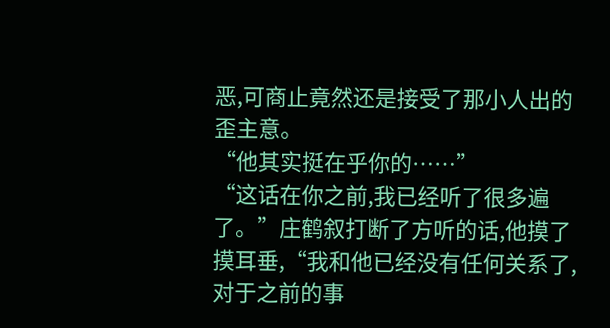恶,可商止竟然还是接受了那小人出的歪主意。
“他其实挺在乎你的……”
“这话在你之前,我已经听了很多遍了。”庄鹤叙打断了方听的话,他摸了摸耳垂,“我和他已经没有任何关系了,对于之前的事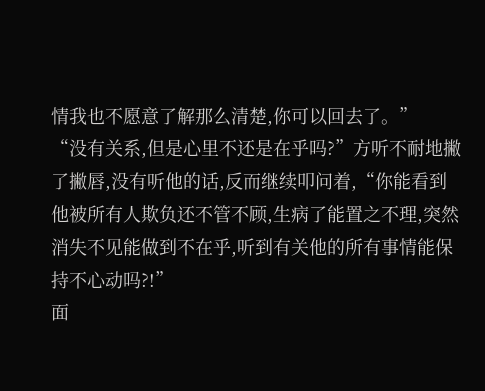情我也不愿意了解那么清楚,你可以回去了。”
“没有关系,但是心里不还是在乎吗?”方听不耐地撇了撇唇,没有听他的话,反而继续叩问着,“你能看到他被所有人欺负还不管不顾,生病了能置之不理,突然消失不见能做到不在乎,听到有关他的所有事情能保持不心动吗?!”
面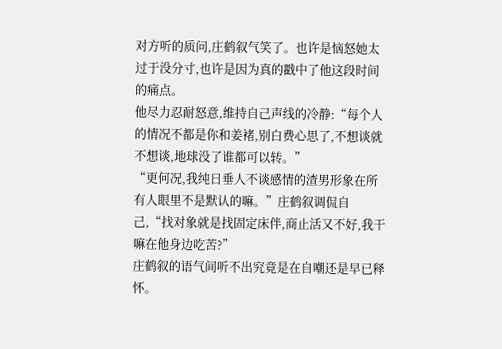对方听的质问,庄鹤叙气笑了。也许是恼怒她太过于没分寸,也许是因为真的戳中了他这段时间的痛点。
他尽力忍耐怒意,维持自己声线的冷静:“每个人的情况不都是你和姜褚,别白费心思了,不想谈就不想谈,地球没了谁都可以转。”
“更何况,我纯日垂人不谈感情的渣男形象在所有人眼里不是默认的嘛。”庄鹤叙调侃自己,“找对象就是找固定床伴,商止活又不好,我干嘛在他身边吃苦?”
庄鹤叙的语气间听不出究竟是在自嘲还是早已释怀。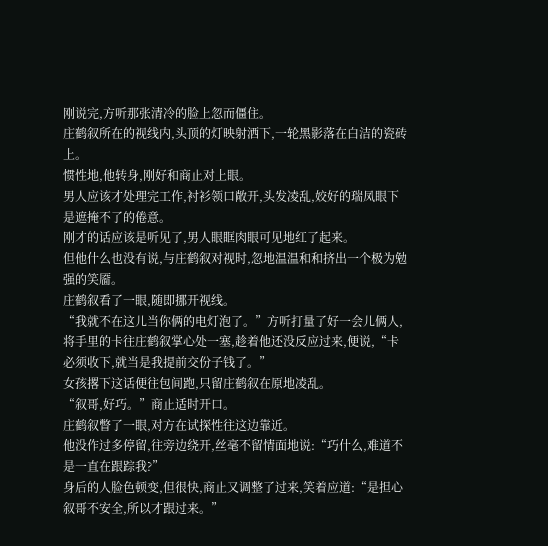刚说完,方听那张清冷的脸上忽而僵住。
庄鹤叙所在的视线内,头顶的灯映射洒下,一轮黑影落在白洁的瓷砖上。
惯性地,他转身,刚好和商止对上眼。
男人应该才处理完工作,衬衫领口敞开,头发凌乱,姣好的瑞凤眼下是遮掩不了的倦意。
刚才的话应该是听见了,男人眼眶肉眼可见地红了起来。
但他什么也没有说,与庄鹤叙对视时,忽地温温和和挤出一个极为勉强的笑靥。
庄鹤叙看了一眼,随即挪开视线。
“我就不在这儿当你俩的电灯泡了。”方听打量了好一会儿俩人,将手里的卡往庄鹤叙掌心处一塞,趁着他还没反应过来,便说,“卡必须收下,就当是我提前交份子钱了。”
女孩撂下这话便往包间跑,只留庄鹤叙在原地凌乱。
“叙哥,好巧。”商止适时开口。
庄鹤叙瞥了一眼,对方在试探性往这边靠近。
他没作过多停留,往旁边绕开,丝毫不留情面地说:“巧什么,难道不是一直在跟踪我?”
身后的人脸色顿变,但很快,商止又调整了过来,笑着应道:“是担心叙哥不安全,所以才跟过来。”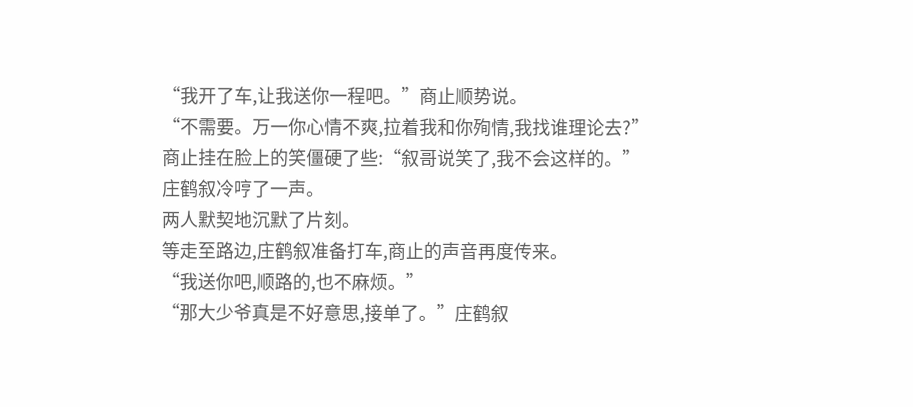“我开了车,让我送你一程吧。”商止顺势说。
“不需要。万一你心情不爽,拉着我和你殉情,我找谁理论去?”
商止挂在脸上的笑僵硬了些:“叙哥说笑了,我不会这样的。”
庄鹤叙冷哼了一声。
两人默契地沉默了片刻。
等走至路边,庄鹤叙准备打车,商止的声音再度传来。
“我送你吧,顺路的,也不麻烦。”
“那大少爷真是不好意思,接单了。”庄鹤叙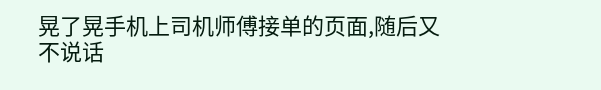晃了晃手机上司机师傅接单的页面,随后又不说话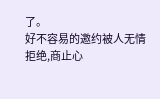了。
好不容易的邀约被人无情拒绝,商止心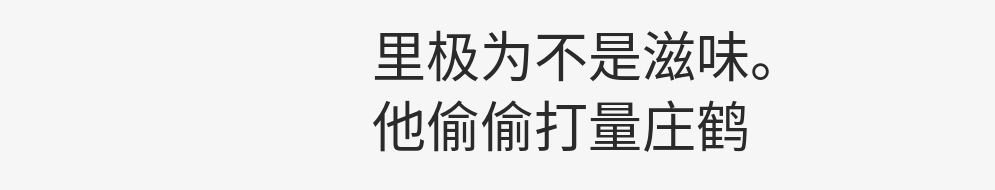里极为不是滋味。
他偷偷打量庄鹤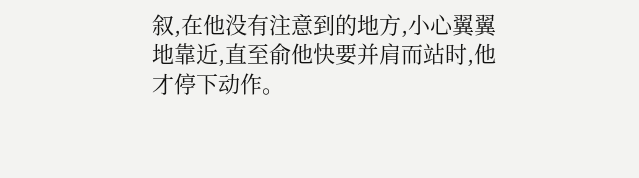叙,在他没有注意到的地方,小心翼翼地靠近,直至俞他快要并肩而站时,他才停下动作。